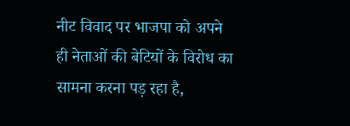नीट विवाद पर भाजपा को अपने ही नेताओं की बेटियों के विरोध का सामना करना पड़ रहा है,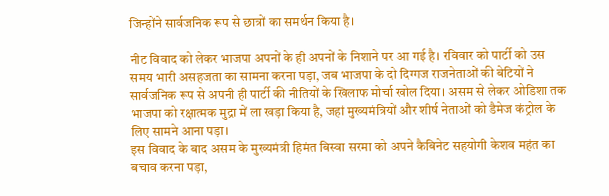जिन्होंने सार्वजनिक रूप से छात्रों का समर्थन किया है।

नीट विवाद को लेकर भाजपा अपनों के ही अपनों के निशाने पर आ गई है। रविवार को पार्टी को उस समय भारी असहजता का सामना करना पड़ा, जब भाजपा के दो दिग्गज राजनेताओं की बेटियों ने सार्वजनिक रूप से अपनी ही पार्टी की नीतियों के खिलाफ मोर्चा खोल दिया। असम से लेकर ओडिशा तक भाजपा को रक्षात्मक मुद्रा में ला खड़ा किया है, जहां मुख्यमंत्रियों और शीर्ष नेताओं को डैमेज कंट्रोल के लिए सामने आना पड़ा।
इस विवाद के बाद असम के मुख्यमंत्री हिमंत बिस्वा सरमा को अपने कैबिनेट सहयोगी केशव महंत का बचाव करना पड़ा,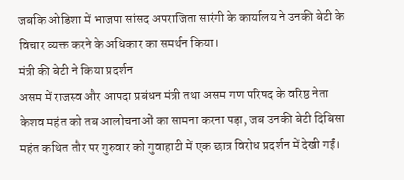जबकि ओडिशा में भाजपा सांसद अपराजिता सारंगी के कार्यालय ने उनकी बेटी के विचार व्यक्त करने के अधिकार का समर्थन किया।
मंत्री की बेटी ने किया प्रदर्शन
असम में राजस्व और आपदा प्रबंधन मंत्री तथा असम गण परिषद के वरिष्ठ नेता केशव महंत को तब आलोचनाओं का सामना करना पड़ा, जब उनकी बेटी दिबिसा महंत कथित तौर पर गुरुवार को गुवाहाटी में एक छात्र विरोध प्रदर्शन में देखी गईं।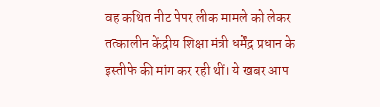वह कथित नीट पेपर लीक मामले को लेकर तत्कालीन केंद्रीय शिक्षा मंत्री धर्मेंद्र प्रधान के इस्तीफे की मांग कर रही थीं। ये खबर आप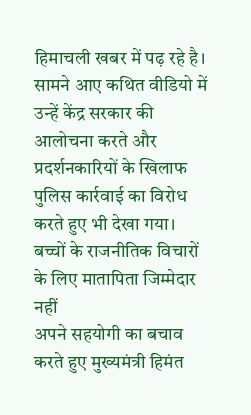हिमाचली खबर में पढ़ रहे है। सामने आए कथित वीडियो में उन्हें केंद्र सरकार की आलोचना करते और प्रदर्शनकारियों के खिलाफ पुलिस कार्रवाई का विरोध करते हुए भी देखा गया।
बच्चों के राजनीतिक विचारों के लिए मातापिता जिम्मेदार नहीं
अपने सहयोगी का बचाव करते हुए मुख्यमंत्री हिमंत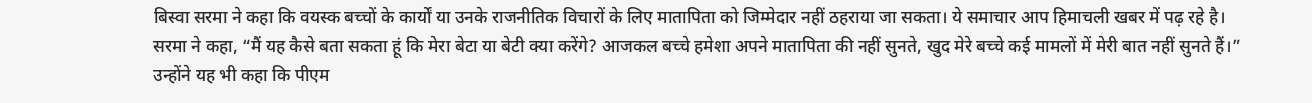बिस्वा सरमा ने कहा कि वयस्क बच्चों के कार्यों या उनके राजनीतिक विचारों के लिए मातापिता को जिम्मेदार नहीं ठहराया जा सकता। ये समाचार आप हिमाचली खबर में पढ़ रहे है। सरमा ने कहा, “मैं यह कैसे बता सकता हूं कि मेरा बेटा या बेटी क्या करेंगे? आजकल बच्चे हमेशा अपने मातापिता की नहीं सुनते, खुद मेरे बच्चे कई मामलों में मेरी बात नहीं सुनते हैं।”
उन्होंने यह भी कहा कि पीएम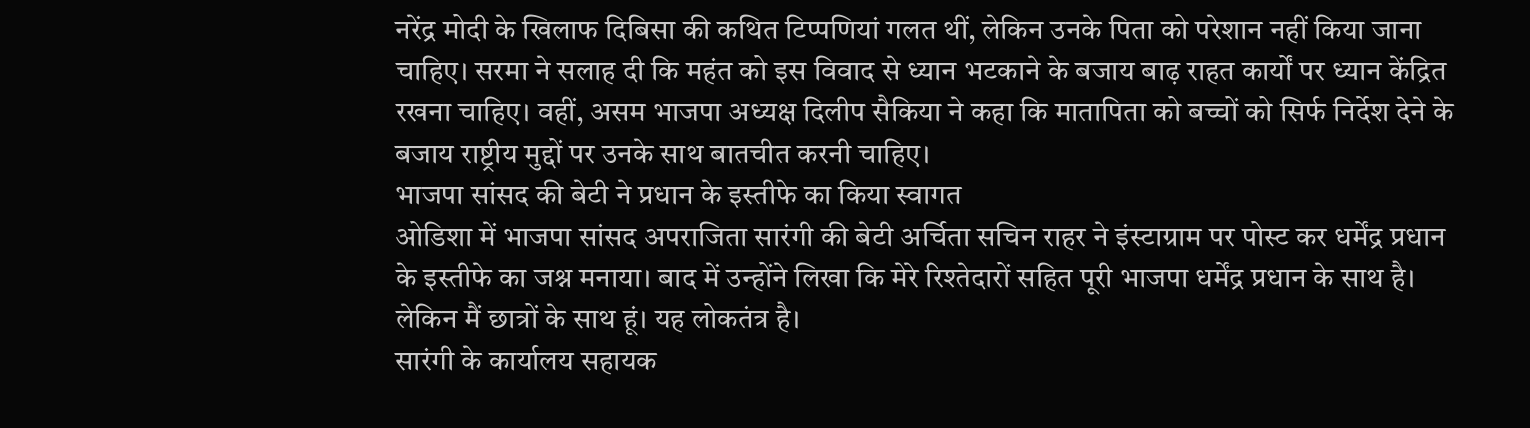नरेंद्र मोदी के खिलाफ दिबिसा की कथित टिप्पणियां गलत थीं, लेकिन उनके पिता को परेशान नहीं किया जाना चाहिए। सरमा ने सलाह दी कि महंत को इस विवाद से ध्यान भटकाने के बजाय बाढ़ राहत कार्यों पर ध्यान केंद्रित रखना चाहिए। वहीं, असम भाजपा अध्यक्ष दिलीप सैकिया ने कहा कि मातापिता को बच्चों को सिर्फ निर्देश देने के बजाय राष्ट्रीय मुद्दों पर उनके साथ बातचीत करनी चाहिए।
भाजपा सांसद की बेटी ने प्रधान के इस्तीफे का किया स्वागत
ओडिशा में भाजपा सांसद अपराजिता सारंगी की बेटी अर्चिता सचिन राहर ने इंस्टाग्राम पर पोस्ट कर धर्मेंद्र प्रधान के इस्तीफे का जश्न मनाया। बाद में उन्होंने लिखा कि मेरे रिश्तेदारों सहित पूरी भाजपा धर्मेंद्र प्रधान के साथ है। लेकिन मैं छात्रों के साथ हूं। यह लोकतंत्र है।
सारंगी के कार्यालय सहायक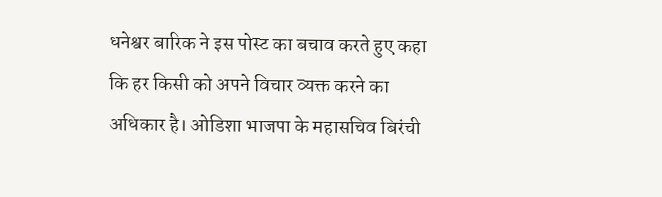धनेश्वर बारिक ने इस पोस्ट का बचाव करते हुए कहा कि हर किसी को अपने विचार व्यक्त करने का अधिकार है। ओडिशा भाजपा के महासचिव बिरंची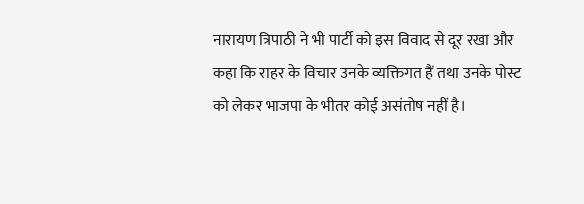नारायण त्रिपाठी ने भी पार्टी को इस विवाद से दूर रखा और कहा कि राहर के विचार उनके व्यक्तिगत हैं तथा उनके पोस्ट को लेकर भाजपा के भीतर कोई असंतोष नहीं है।